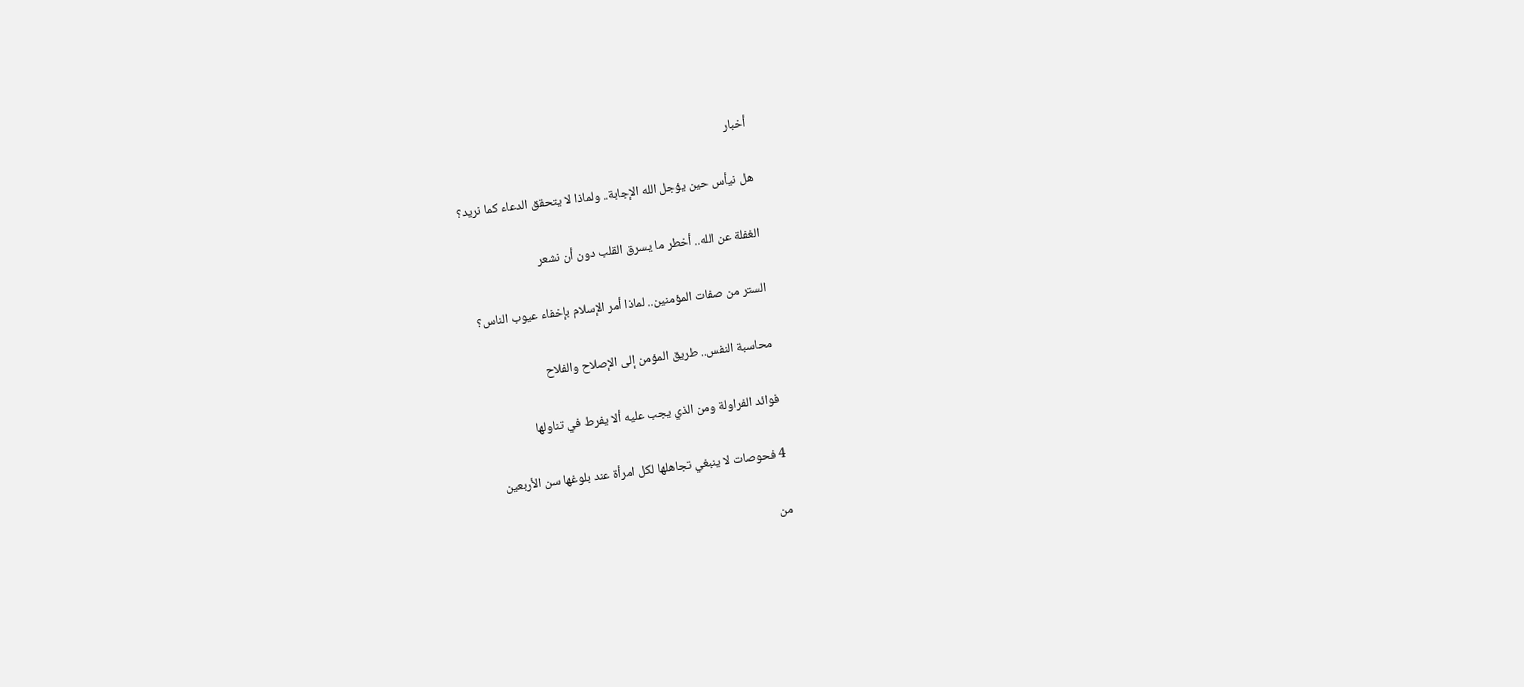أخبار

هل نيأس حين يؤجل الله الإجابة.. ولماذا لا يتحقق الدعاء كما نريد؟

الغفلة عن الله.. أخطر ما يسرق القلب دون أن نشعر

الستر من صفات المؤمنين.. لماذا أمر الإسلام بإخفاء عيوب الناس؟

محاسبة النفس.. طريق المؤمن إلى الإصلاح والفلاح

فوائد الفراولة ومن الذي يجب عليه ألا يفرط في تناولها

4 فحوصات لا ينبغي تجاهلها لكل امرأة عند بلوغها سن الأربعين

من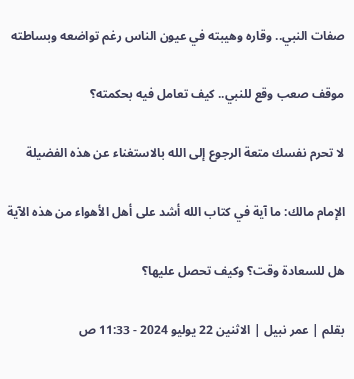صفات النبي.. وقاره وهيبته في عيون الناس رغم تواضعه وبساطته

موقف صعب وقع للنبي.. كيف تعامل فيه بحكمته؟

لا تحرم نفسك متعة الرجوع إلى الله بالاستغناء عن هذه الفضيلة

الإمام مالك: ما آية في كتاب الله أشد على أهل الأهواء من هذه الآية

هل للسعادة وقت؟ وكيف تحصل عليها؟

بقلم | عمر نبيل | الاثنين 22 يوليو 2024 - 11:33 ص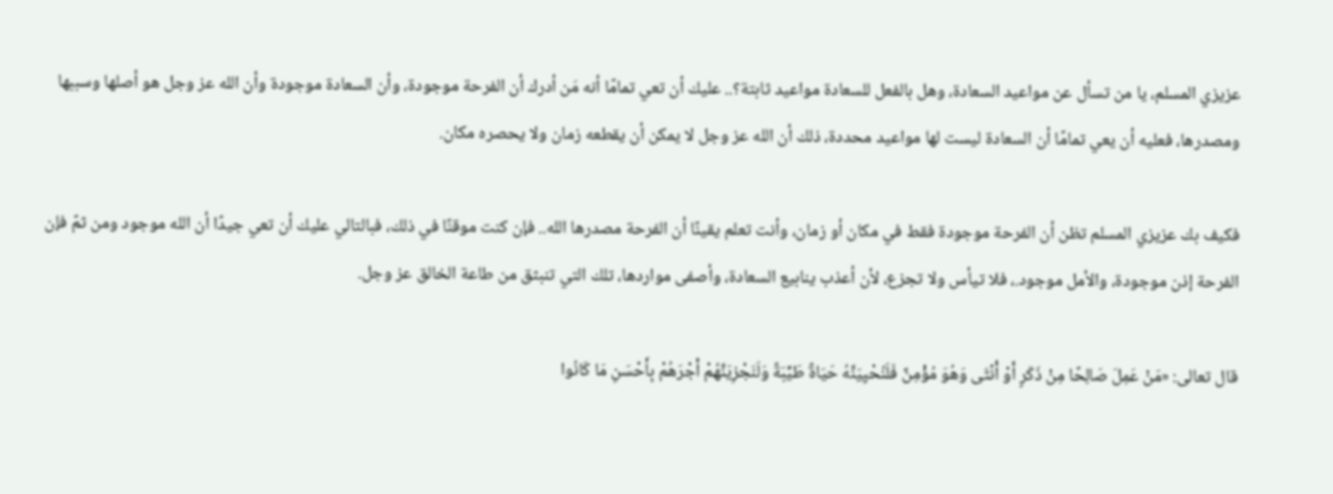عزيزي المسلم، يا من تسأل عن مواعيد السعادة، وهل بالفعل للسعادة مواعيد ثابتة؟.. عليك أن تعي تمامًا أنه مَن أدرك أن الفرحة موجودة، وأن السعادة موجودة وأن الله عز وجل هو أصلها وسببها ومصدرها، فعليه أن يعي تمامًا أن السعادة ليست لها مواعيد محددة، ذلك أن الله عز وجل لا يمكن أن يقطعه زمان ولا يحصره مكان.

فكيف بك عزيزي المسلم تظن أن الفرحة موجودة فقط في مكان أو زمان، وأنت تعلم يقينًا أن الفرحة مصدرها الله.. فإن كنت موقنًا في ذلك، فبالتالي عليك أن تعي جيدًا أن الله موجود ومن ثمّ فإن الفرحة إذن موجودة، والأمل موجود.، فلا تيأس ولا تجزع، لأن أعذب ينابيع السعادة، وأصفى مواردها، تلك التي تنبثق من طاعة الخالق عز وجل.

قال تعالى: «مَنْ عَمِلَ صَالِحًا مِنْ ذَكَرٍ أَوْ أُنْثَى وَهُوَ مُؤْمِنٌ فَلَنُحْيِيَنَّهُ حَيَاةً طَيِّبَةً وَلَنَجْزِيَنَّهُمْ أَجْرَهُمْ بِأَحْسَنِ مَا كَانُوا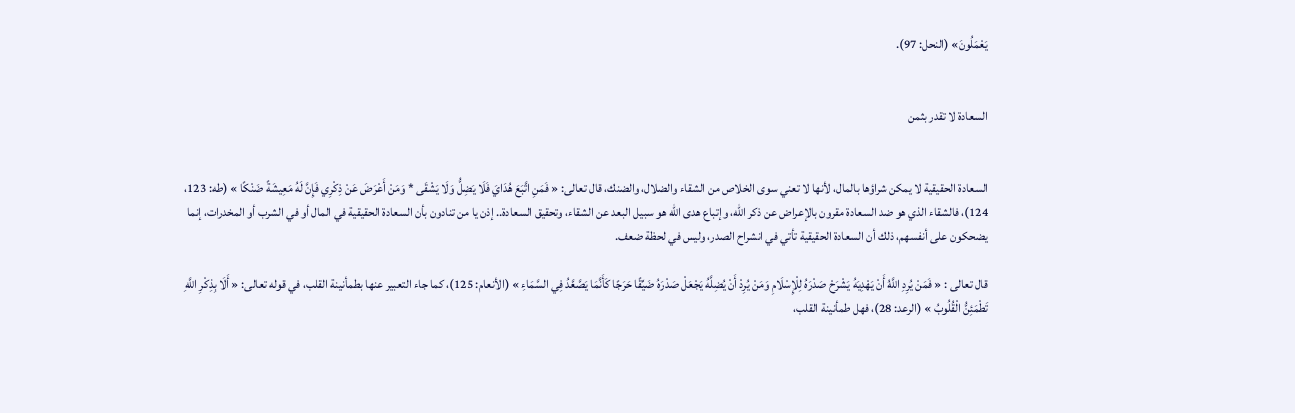يَعْمَلُونَ» (النحل: 97).


السعادة لا تقدر بثمن


السعادة الحقيقية لا يمكن شراؤها بالمال، لأنها لا تعني سوى الخلاص من الشقاء والضلال، والضنك، قال تعالى: « فَمَنِ اتَّبَعَ هُدَايَ فَلَا يَضِلُّ وَلَا يَشْقَى * وَمَنْ أَعْرَضَ عَنْ ذِكْرِي فَإِنَّ لَهُ مَعِيشَةً ضَنْكًا » (طه: 123، 124)، فالشقاء الذي هو ضد السعادة مقرون بالإعراض عن ذكر الله، وإتباع هدى الله هو سبيل البعد عن الشقاء، وتحقيق السعادة.. إذن يا من تنادون بأن السعادة الحقيقية في المال أو في الشرب أو المخدرات، إنما يضحكون على أنفسهم، ذلك أن السعادة الحقيقية تأتي في انشراح الصدر، وليس في لحظة ضعف.

قال تعالى : « فَمَنْ يُرِدِ اللَّهُ أَنْ يَهْدِيَهُ يَشْرَحْ صَدْرَهُ لِلْإِسْلَامِ وَمَنْ يُرِدْ أَنْ يُضِلَّهُ يَجْعَلْ صَدْرَهُ ضَيِّقًا حَرَجًا كَأَنَّمَا يَصَّعَّدُ فِي السَّمَاءِ » (الأنعام: 125)، كما جاء التعبير عنها بطمأنينة القلب، في قوله تعالى: « أَلَا بِذِكْرِ اللَّهِ تَطْمَئِنُّ الْقُلُوبُ » (الرعد: 28)، فهل طمأنينة القلب،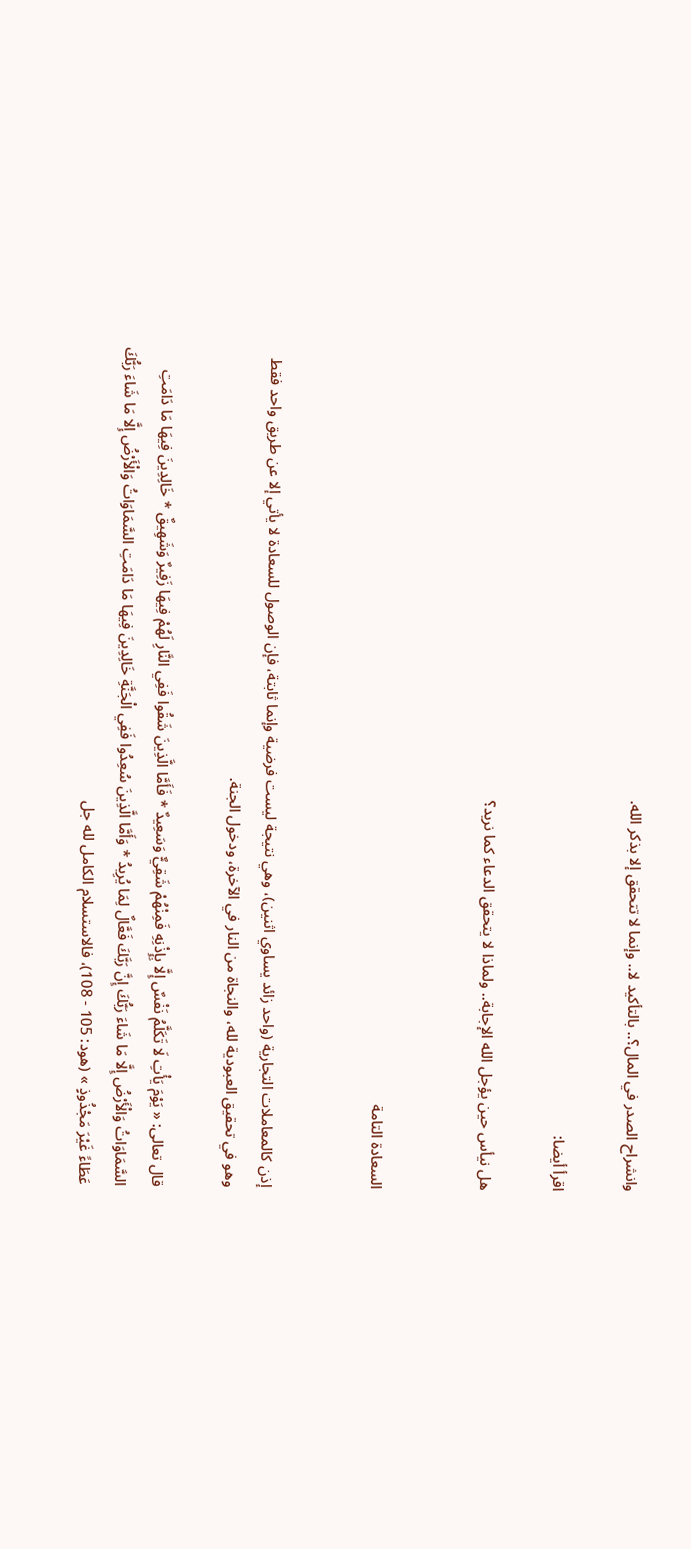وانشراح الصدر في المال؟.. بالتأكيد لا.. وإنما لا تتحقق إلا بذكر الله.

اقرأ أيضا:

هل نيأس حين يؤجل الله الإجابة.. ولماذا لا يتحقق الدعاء كما نريد؟


السعادة التامة


إذن كالمعاملات التجارية (واحد زائد يساوي اثنين)، وهي نتيجة ليست فرضية وإنما ثابتة، فإن الوصول للسعادة لا يأتي إلا عن طريق واحد فقط وهو في تحقيق العبودية لله، والنجاة من النار في الآخرة، ودخول الجنة.

قال تعالى: « يَوْمَ يَأْتِ لَا تَكَلَّمُ نَفْسٌ إِلَّا بِإِذْنِهِ فَمِنْهُمْ شَقِيٌّ وَسَعِيدٌ * فَأَمَّا الَّذِينَ شَقُوا فَفِي النَّارِ لَهُمْ فِيهَا زَفِيرٌ وَشَهِيقٌ * خَالِدِينَ فِيهَا مَا دَامَتِ السَّمَاوَاتُ وَالْأَرْضُ إِلَّا مَا شَاءَ رَبُّكَ إِنَّ رَبَّكَ فَعَّالٌ لِمَا يُرِيدُ * وَأَمَّا الَّذِينَ سُعِدُوا فَفِي الْجَنَّةِ خَالِدِينَ فِيهَا مَا دَامَتِ السَّمَاوَاتُ وَالْأَرْضُ إِلَّا مَا شَاءَ رَبُّكَ عَطَاءً غَيْرَ مَجْذُوذٍ » (هود: 105 - 108)، فالاستسلام الكامل لله جل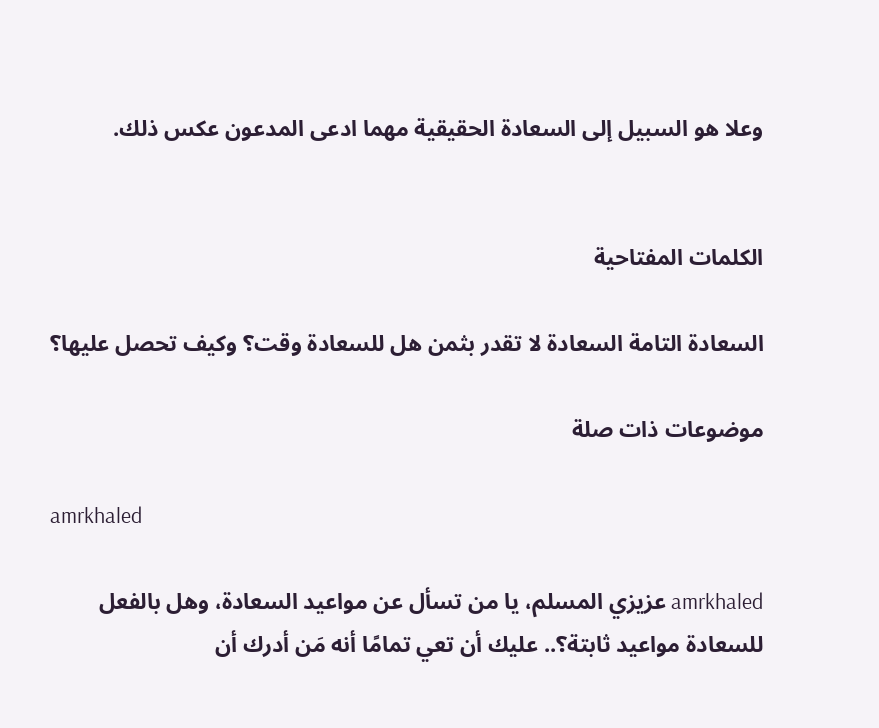وعلا هو السبيل إلى السعادة الحقيقية مهما ادعى المدعون عكس ذلك.


الكلمات المفتاحية

السعادة التامة السعادة لا تقدر بثمن هل للسعادة وقت؟ وكيف تحصل عليها؟

موضوعات ذات صلة

amrkhaled

amrkhaled عزيزي المسلم، يا من تسأل عن مواعيد السعادة، وهل بالفعل للسعادة مواعيد ثابتة؟.. عليك أن تعي تمامًا أنه مَن أدرك أن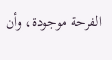الفرحة موجودة، وأن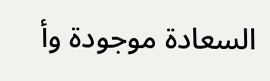السعادة موجودة وأ